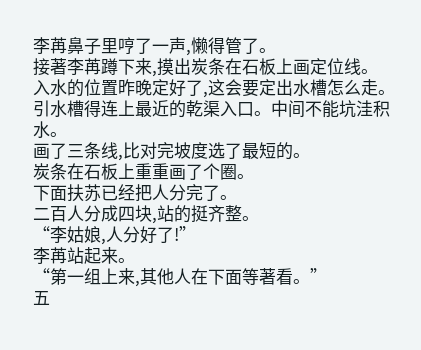李苒鼻子里哼了一声,懒得管了。
接著李苒蹲下来,摸出炭条在石板上画定位线。
入水的位置昨晚定好了,这会要定出水槽怎么走。
引水槽得连上最近的乾渠入口。中间不能坑洼积水。
画了三条线,比对完坡度选了最短的。
炭条在石板上重重画了个圈。
下面扶苏已经把人分完了。
二百人分成四块,站的挺齐整。
“李姑娘,人分好了!”
李苒站起来。
“第一组上来,其他人在下面等著看。”
五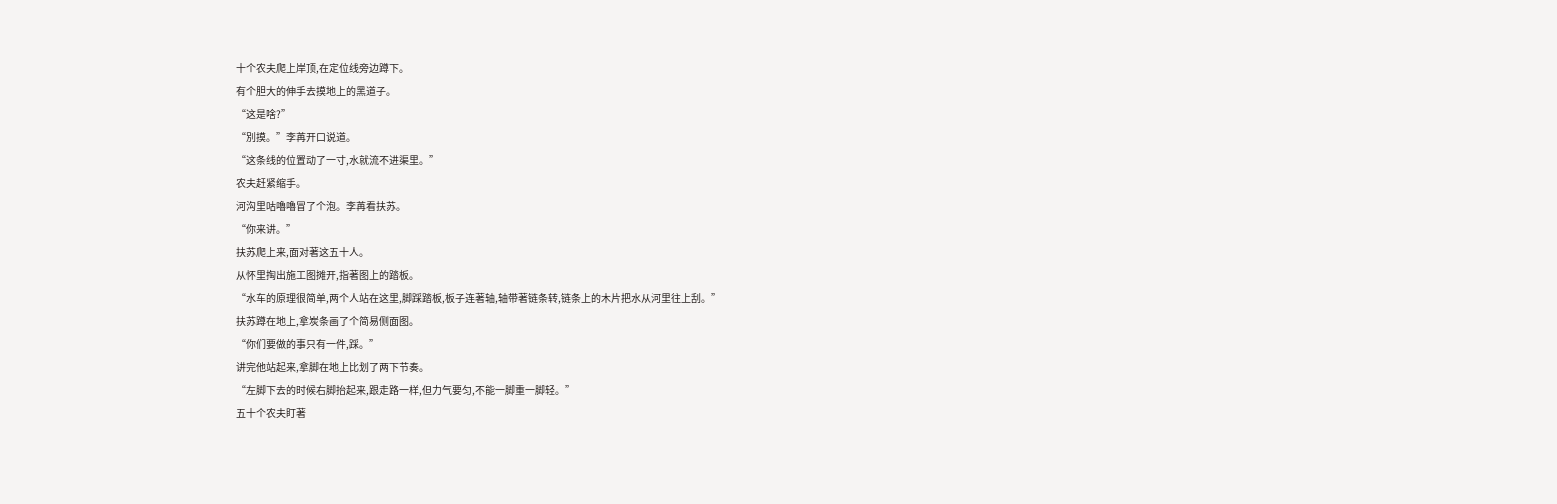十个农夫爬上岸顶,在定位线旁边蹲下。
有个胆大的伸手去摸地上的黑道子。
“这是啥?”
“別摸。”李苒开口说道。
“这条线的位置动了一寸,水就流不进渠里。”
农夫赶紧缩手。
河沟里咕嚕嚕冒了个泡。李苒看扶苏。
“你来讲。”
扶苏爬上来,面对著这五十人。
从怀里掏出施工图摊开,指著图上的踏板。
“水车的原理很简单,两个人站在这里,脚踩踏板,板子连著轴,轴带著链条转,链条上的木片把水从河里往上刮。”
扶苏蹲在地上,拿炭条画了个简易侧面图。
“你们要做的事只有一件,踩。”
讲完他站起来,拿脚在地上比划了两下节奏。
“左脚下去的时候右脚抬起来,跟走路一样,但力气要匀,不能一脚重一脚轻。”
五十个农夫盯著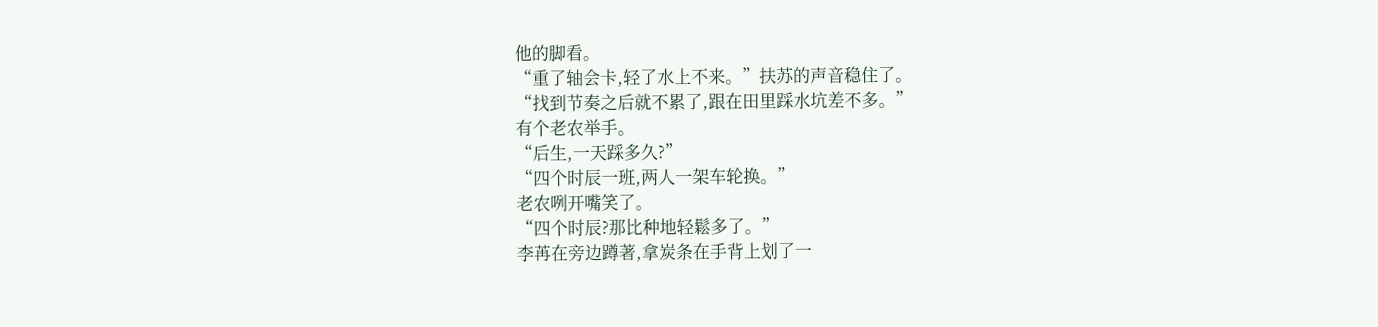他的脚看。
“重了轴会卡,轻了水上不来。”扶苏的声音稳住了。
“找到节奏之后就不累了,跟在田里踩水坑差不多。”
有个老农举手。
“后生,一天踩多久?”
“四个时辰一班,两人一架车轮换。”
老农咧开嘴笑了。
“四个时辰?那比种地轻鬆多了。”
李苒在旁边蹲著,拿炭条在手背上划了一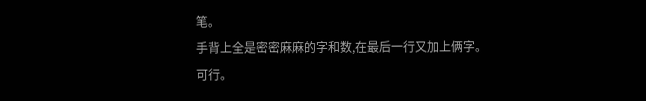笔。
手背上全是密密麻麻的字和数,在最后一行又加上俩字。
可行。